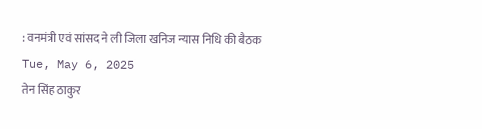: वनमंत्री एवं सांसद ने ली जिला खनिज न्यास निधि की बैठक
Tue, May 6, 2025
तेन सिंह ठाकुर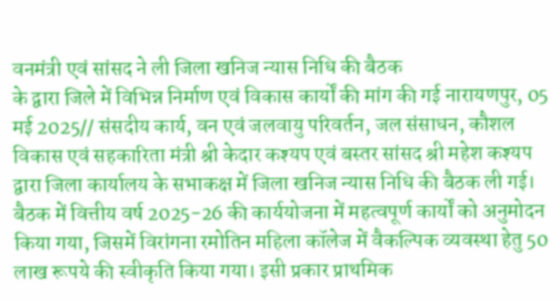वनमंत्री एवं सांसद ने ली जिला खनिज न्यास निधि की बैठक
के द्वारा जिले में विभिन्न निर्माण एवं विकास कार्यों की मांग की गई नारायणपुर, 05 मई 2025// संसदीय कार्य, वन एवं जलवायु परिवर्तन, जल संसाधन, कौशल विकास एवं सहकारिता मंत्री श्री केदार कश्यप एवं बस्तर सांसद श्री महेश कश्यप द्वारा जिला कार्यालय के सभाकक्ष में जिला खनिज न्यास निधि की बैठक ली गई। बैठक में वित्तीय वर्ष 2025-26 की कार्ययोजना में महत्वपूर्ण कार्यों को अनुमोदन किया गया, जिसमें विरांगना रमोतिन महिला कॉलेज में वैकल्पिक व्यवस्था हेतु 50 लाख रूपये की स्वीकृति किया गया। इसी प्रकार प्राथमिक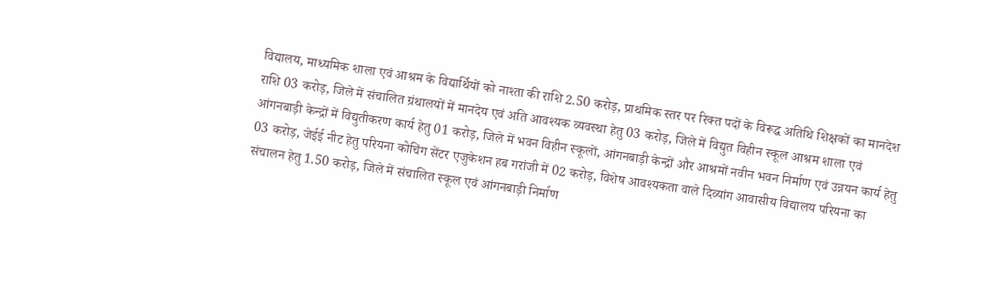विद्यालय, माध्यमिक शाला एवं आश्रम के विद्यार्थियों को नाश्ता की राशि 2.50 करोड़, प्राथमिक स्तर पर रिक्त पदों के विरूद्ध अतिथि शिक्षकों का मानदेश राशि 03 करोड़, जिले में संचालित ग्रंथालयों में मानदेय एवं अति आवश्यक व्यवस्था हेतु 03 करोड़, जिले में विद्युत विहीन स्कूल आश्रम शाला एवं आंगनबाड़ी केन्द्रों में विद्युतीकरण कार्य हेतु 01 करोड़, जिले में भवन विहीन स्कूलों, आंगनबाड़ी केन्द्रों और आश्रमों नवीन भवन निर्माण एवं उन्नयन कार्य हेतु 03 करोड़, जेईई नीट हेतु परियना कोचिंग सेंटर एजुकेशन हब गरांजी में 02 करोड़, विशेष आवश्यकता वाले दिव्यांग आवासीय विद्यालय परियना का संचालन हेतु 1.50 करोड़, जिले में संचालित स्कूल एवं आंगनबाड़ी निर्माण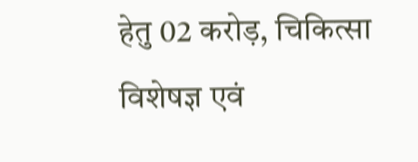हेतु 02 करोड़, चिकित्सा विशेषज्ञ एवं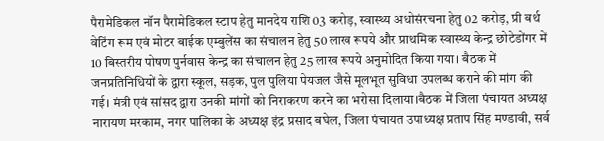पैरामेडिकल नॉन पैरामेडिकल स्टाप हेतु मानदेय राशि 03 करोड़, स्वास्थ्य अधोसंरचना हेतु 02 करोड़, प्री बर्थ वेटिंग रूम एवं मोटर बाईक एम्बुलेंस का संचालन हेतु 50 लाख रूपये और प्राथमिक स्वास्थ्य केन्द्र छोटेडोंगर में 10 बिस्तरीय पोषण पुर्नवास केन्द्र का संचालन हेतु 25 लाख रूपये अनुमोदित किया गया। बैठक में जनप्रतिनिधियों के द्वारा स्कूल, सड़क, पुल पुलिया पेयजल जैसे मूलभूत सुविधा उपलब्ध कराने की मांग की गई। मंत्री एवं सांसद द्वारा उनकी मांगों को निराकरण करने का भरोसा दिलाया।बैठक में जिला पंचायत अध्यक्ष नारायण मरकाम, नगर पालिका के अध्यक्ष इंद्र प्रसाद बघेल, जिला पंचायत उपाध्यक्ष प्रताप सिंह मण्डावी, सर्व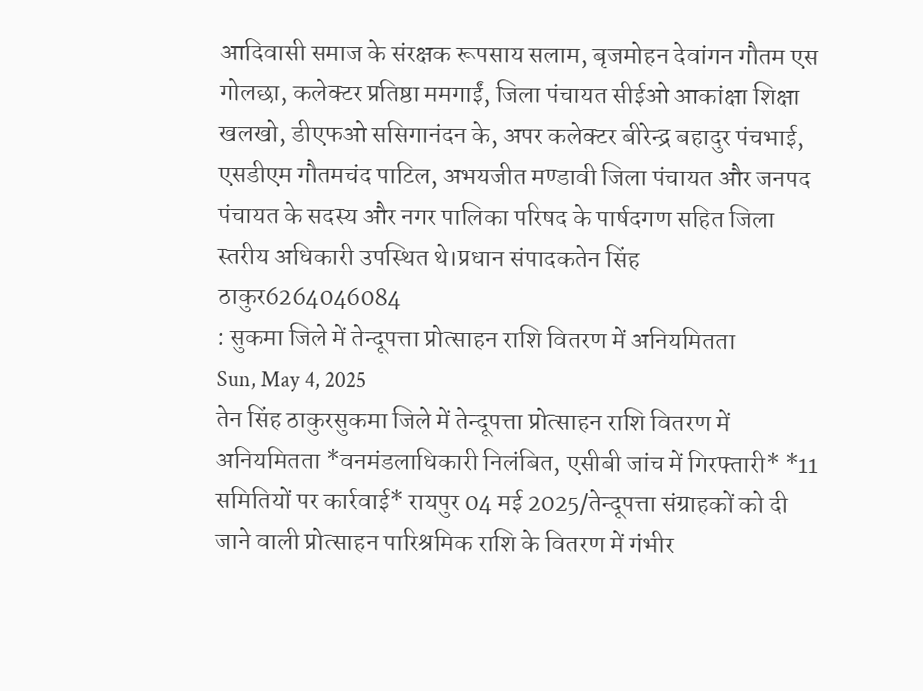आदिवासी समाज के संरक्षक रूपसाय सलाम, बृजमोहन देवांगन गौतम एस गोलछा, कलेक्टर प्रतिष्ठा ममगाईं, जिला पंचायत सीईओ आकांक्षा शिक्षा खलखो, डीएफओ ससिगानंदन के, अपर कलेक्टर बीरेन्द्र बहादुर पंचभाई, एसडीएम गौतमचंद पाटिल, अभयजीत मण्डावी जिला पंचायत और जनपद पंचायत के सदस्य और नगर पालिका परिषद के पार्षदगण सहित जिला स्तरीय अधिकारी उपस्थित थे।प्रधान संपादकतेन सिंह ठाकुर6264046084
: सुकमा जिले में तेन्दूपत्ता प्रोत्साहन राशि वितरण में अनियमितता
Sun, May 4, 2025
तेन सिंह ठाकुरसुकमा जिले में तेन्दूपत्ता प्रोत्साहन राशि वितरण में अनियमितता *वनमंडलाधिकारी निलंबित, एसीबी जांच में गिरफ्तारी* *11 समितियों पर कार्रवाई* रायपुर 04 मई 2025/तेन्दूपत्ता संग्राहकों को दी जाने वाली प्रोत्साहन पारिश्रमिक राशि के वितरण में गंभीर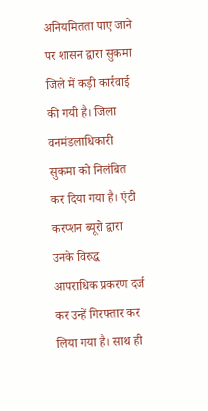अनियमितता पाए जाने पर शासन द्वारा सुकमा जिले में कड़ी कार्रवाई की गयी है। जिला वनमंडलाधिकारी सुकमा को निलंबित कर दिया गया है। एंटी करप्शन ब्यूरो द्वारा उनके विरुद्ध आपराधिक प्रकरण दर्ज कर उन्हें गिरफ्तार कर लिया गया है। साथ ही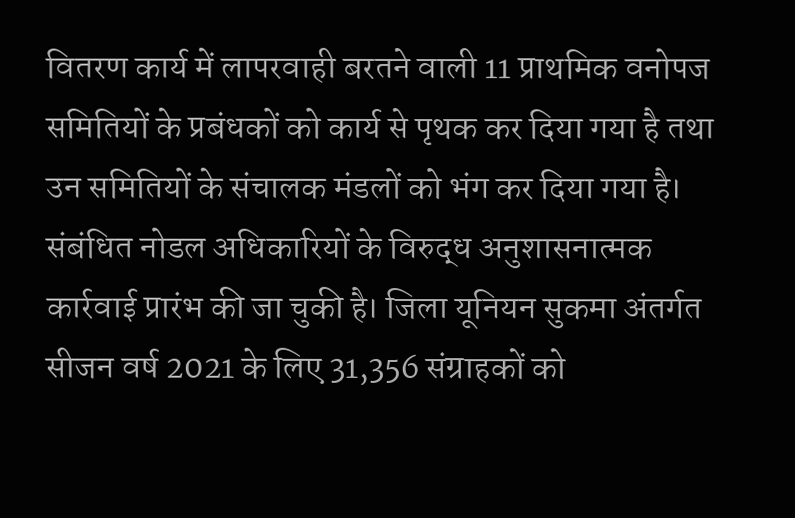वितरण कार्य में लापरवाही बरतने वाली 11 प्राथमिक वनोपज समितियों के प्रबंधकों को कार्य से पृथक कर दिया गया है तथा उन समितियों के संचालक मंडलों को भंग कर दिया गया है। संबंधित नोडल अधिकारियों के विरुद्ध अनुशासनात्मक कार्रवाई प्रारंभ की जा चुकी है। जिला यूनियन सुकमा अंतर्गत सीजन वर्ष 2021 के लिए 31,356 संग्राहकों को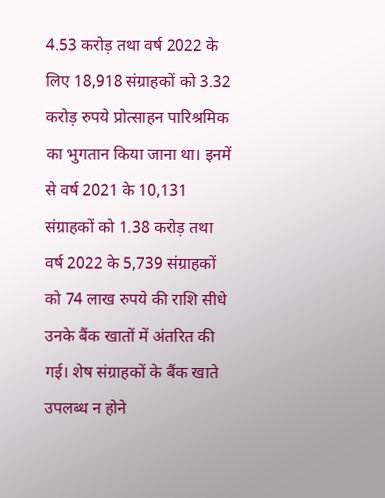4.53 करोड़ तथा वर्ष 2022 के लिए 18,918 संग्राहकों को 3.32 करोड़ रुपये प्रोत्साहन पारिश्रमिक का भुगतान किया जाना था। इनमें से वर्ष 2021 के 10,131 संग्राहकों को 1.38 करोड़ तथा वर्ष 2022 के 5,739 संग्राहकों को 74 लाख रुपये की राशि सीधे उनके बैंक खातों में अंतरित की गई। शेष संग्राहकों के बैंक खाते उपलब्ध न होने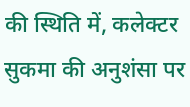की स्थिति में, कलेक्टर सुकमा की अनुशंसा पर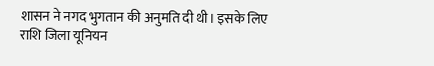शासन ने नगद भुगतान की अनुमति दी थी। इसके लिए राशि जिला यूनियन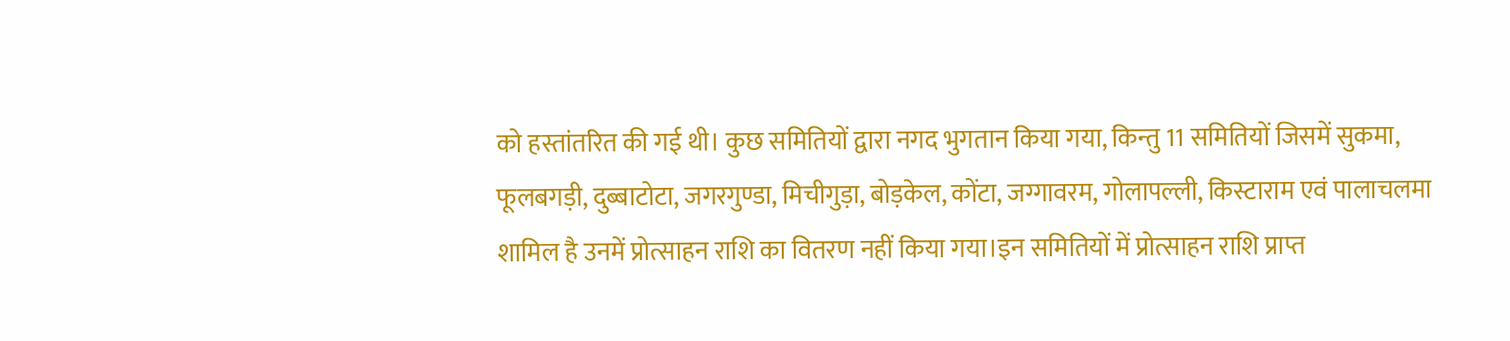को हस्तांतरित की गई थी। कुछ समितियों द्वारा नगद भुगतान किया गया, किन्तु 11 समितियों जिसमें सुकमा, फूलबगड़ी, दुब्बाटोटा, जगरगुण्डा, मिचीगुड़ा, बोड़केल, कोंटा, जग्गावरम, गोलापल्ली, किस्टाराम एवं पालाचलमा शामिल है उनमें प्रोत्साहन राशि का वितरण नहीं किया गया।इन समितियों में प्रोत्साहन राशि प्राप्त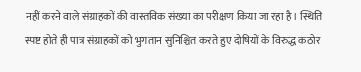नहीं करने वाले संग्राहकों की वास्तविक संख्या का परीक्षण किया जा रहा है। स्थिति स्पष्ट होते ही पात्र संग्राहकों को भुगतान सुनिश्चित करते हुए दोषियों के विरुद्ध कठोर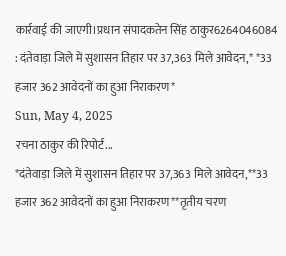कार्रवाई की जाएगी।प्रधान संपादकतेन सिंह ठाकुर6264046084
: दंतेवाड़ा जिले में सुशासन तिहार पर 37,363 मिले आवेदन,* *33 हजार 362 आवेदनों का हुआ निराकरण*
Sun, May 4, 2025
रचना ठाकुर की रिपोर्ट...
*दंतेवाड़ा जिले में सुशासन तिहार पर 37,363 मिले आवेदन,**33 हजार 362 आवेदनों का हुआ निराकरण**तृतीय चरण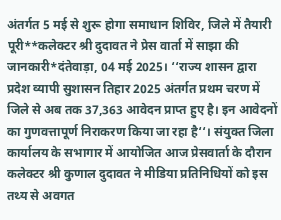अंतर्गत 5 मई से शुरू होगा समाधान शिविर, जिले में तैयारी पूरी**कलेक्टर श्री दुदावत ने प्रेस वार्ता में साझा की जानकारी*दंतेवाड़ा, 04 मई 2025। ‘‘राज्य शासन द्वारा प्रदेश व्यापी सुशासन तिहार 2025 अंतर्गत प्रथम चरण में जिले से अब तक 37,363 आवेदन प्राप्त हुए है। इन आवेदनों का गुणवत्तापूर्ण निराकरण किया जा रहा है‘‘। संयुक्त जिला कार्यालय के सभागार में आयोजित आज प्रेसवार्ता के दौरान कलेक्टर श्री कुणाल दुदावत ने मीडिया प्रतिनिधियों को इस तथ्य से अवगत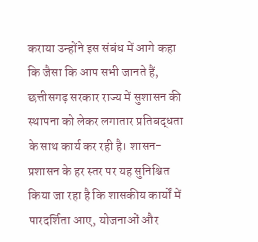कराया उन्होंने इस संबंध में आगे कहा कि जैसा कि आप सभी जानते हैं, छत्तीसगढ़ सरकार राज्य में सुशासन की स्थापना को लेकर लगातार प्रतिबद्धता के साथ कार्य कर रही है। शासन-प्रशासन के हर स्तर पर यह सुनिश्चित किया जा रहा है कि शासकीय कार्यों में पारदर्शिता आए, योजनाओं और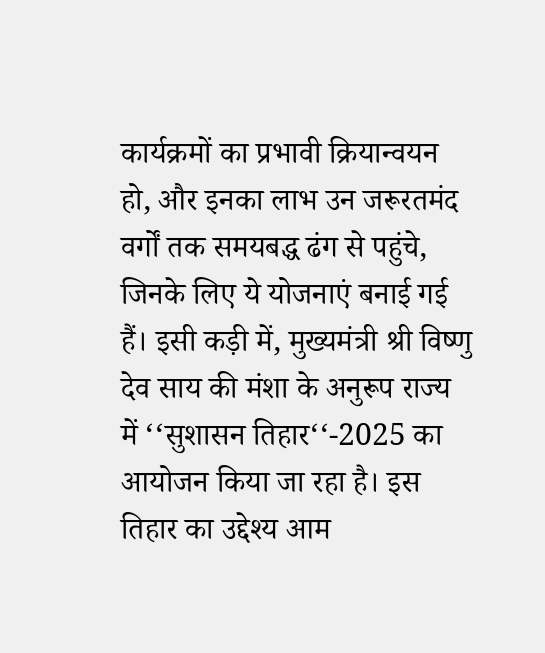कार्यक्रमों का प्रभावी क्रियान्वयन हो, और इनका लाभ उन जरूरतमंद वर्गों तक समयबद्ध ढंग से पहुंचे, जिनके लिए ये योजनाएं बनाई गई हैं। इसी कड़ी में, मुख्यमंत्री श्री विष्णु देव साय की मंशा के अनुरूप राज्य में ‘‘सुशासन तिहार‘‘-2025 का आयोजन किया जा रहा है। इस तिहार का उद्देश्य आम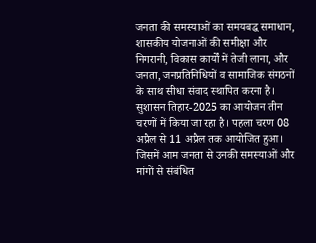जनता की समस्याओं का समयबद्ध समाधान, शासकीय योजनाओं की समीक्षा और निगरानी, विकास कार्यों में तेजी लाना, और जनता, जनप्रतिनिधियों व सामाजिक संगठनों के साथ सीधा संवाद स्थापित करना है। सुशासन तिहार-2025 का आयोजन तीन चरणों में किया जा रहा है। पहला चरण 08 अप्रैल से 11 अप्रैल तक आयोजित हुआ। जिसमें आम जनता से उनकी समस्याओं और मांगों से संबंधित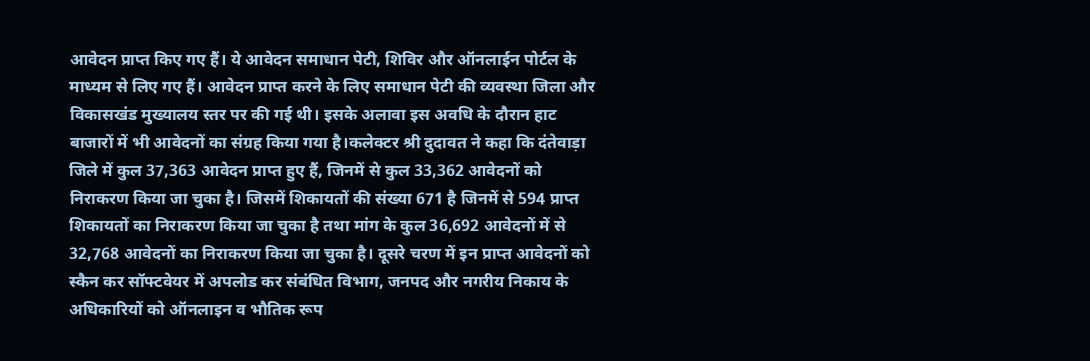आवेदन प्राप्त किए गए हैं। ये आवेदन समाधान पेटी, शिविर और ऑनलाईन पोर्टल के माध्यम से लिए गए हैं। आवेदन प्राप्त करने के लिए समाधान पेटी की व्यवस्था जिला और विकासखंड मुख्यालय स्तर पर की गई थी। इसके अलावा इस अवधि के दौरान हाट बाजारों में भी आवेदनों का संग्रह किया गया है।कलेक्टर श्री दुदावत ने कहा कि दंतेवाड़ा जिले में कुल 37,363 आवेदन प्राप्त हुए हैं, जिनमें से कुल 33,362 आवेदनों को निराकरण किया जा चुका है। जिसमें शिकायतों की संख्या 671 है जिनमें से 594 प्राप्त शिकायतों का निराकरण किया जा चुका है तथा मांग के कुल 36,692 आवेदनों में से 32,768 आवेदनों का निराकरण किया जा चुका है। दूसरे चरण में इन प्राप्त आवेदनों को स्कैन कर सॉफ्टवेयर में अपलोड कर संबंधित विभाग, जनपद और नगरीय निकाय के अधिकारियों को ऑनलाइन व भौतिक रूप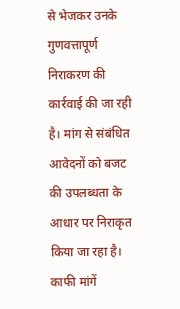से भेजकर उनके गुणवत्तापूर्ण निराकरण की कार्रवाई की जा रही है। मांग से संबंधित आवेदनों को बजट की उपलब्धता के आधार पर निराकृत किया जा रहा है। काफी मांगें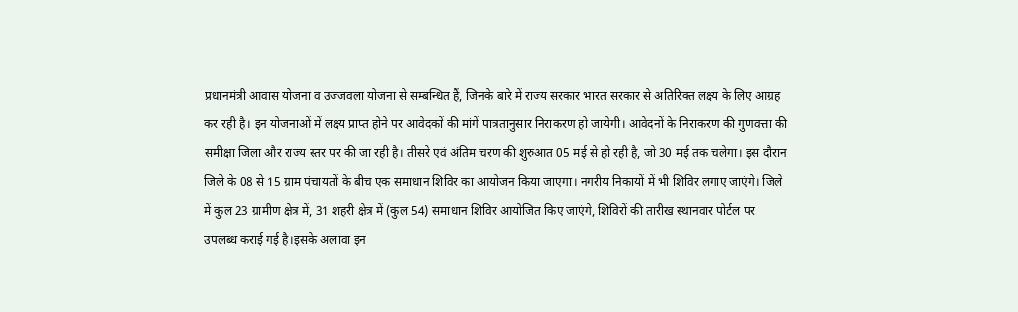प्रधानमंत्री आवास योजना व उज्जवला योजना से सम्बन्धित हैं, जिनके बारे में राज्य सरकार भारत सरकार से अतिरिक्त लक्ष्य के लिए आग्रह कर रही है। इन योजनाओं में लक्ष्य प्राप्त होने पर आवेदकों की मांगें पात्रतानुसार निराकरण हो जायेगी। आवेदनों के निराकरण की गुणवत्ता की समीक्षा जिला और राज्य स्तर पर की जा रही है। तीसरे एवं अंतिम चरण की शुरुआत 05 मई से हो रही है, जो 30 मई तक चलेगा। इस दौरान जिले के 08 से 15 ग्राम पंचायतों के बीच एक समाधान शिविर का आयोजन किया जाएगा। नगरीय निकायों में भी शिविर लगाए जाएंगे। जिले में कुल 23 ग्रामीण क्षेत्र में, 31 शहरी क्षेत्र में (कुल 54) समाधान शिविर आयोजित किए जाएंगे, शिविरों की तारीख स्थानवार पोर्टल पर उपलब्ध कराई गई है।इसके अलावा इन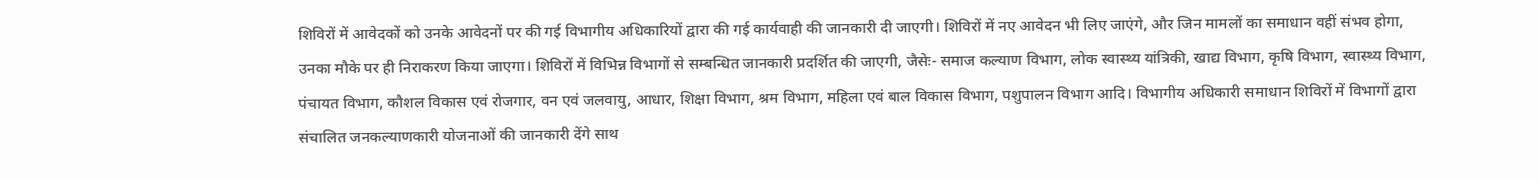शिविरों में आवेदकों को उनके आवेदनों पर की गई विभागीय अधिकारियों द्वारा की गई कार्यवाही की जानकारी दी जाएगी। शिविरों में नए आवेदन भी लिए जाएंगे, और जिन मामलों का समाधान वहीं संभव होगा, उनका मौके पर ही निराकरण किया जाएगा। शिविरों में विभिन्न विभागों से सम्बन्धित जानकारी प्रदर्शित की जाएगी, जैसेः- समाज कल्याण विभाग, लोक स्वास्थ्य यांत्रिकी, खाद्य विभाग, कृषि विभाग, स्वास्थ्य विभाग, पंचायत विभाग, कौशल विकास एवं रोजगार, वन एवं जलवायु, आधार, शिक्षा विभाग, श्रम विभाग, महिला एवं बाल विकास विभाग, पशुपालन विभाग आदि। विभागीय अधिकारी समाधान शिविरों में विभागों द्वारा संचालित जनकल्याणकारी योजनाओं की जानकारी देंगे साथ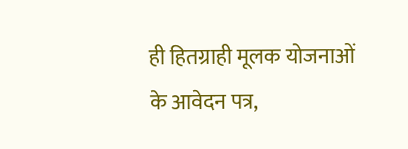ही हितग्राही मूलक योजनाओं के आवेदन पत्र,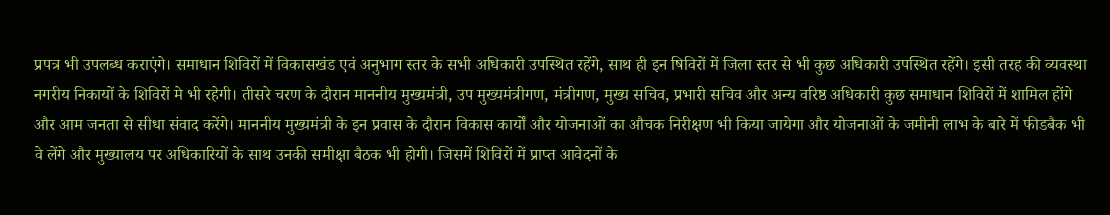प्रपत्र भी उपलब्ध कराएंगे। समाधान शिविरों में विकासखंड एवं अनुभाग स्तर के सभी अधिकारी उपस्थित रहेंगे, साथ ही इन षिविरों में जिला स्तर से भी कुछ अधिकारी उपस्थित रहेंगे। इसी तरह की व्यवस्था नगरीय निकायों के शिविरों मे भी रहेगी। तीसरे चरण के दौरान माननीय मुख्यमंत्री, उप मुख्यमंत्रीगण, मंत्रीगण, मुख्य सचिव, प्रभारी सचिव और अन्य वरिष्ठ अधिकारी कुछ समाधान शिविरों में शामिल होंगे और आम जनता से सीधा संवाद करेंगे। माननीय मुख्यमंत्री के इन प्रवास के दौरान विकास कार्यों और योजनाओं का औचक निरीक्षण भी किया जायेगा और योजनाओं के जमीनी लाभ के बारे में फीडबैक भी वे लेंगे और मुख्यालय पर अधिकारियों के साथ उनकी समीक्षा बैठक भी होगी। जिसमें शिविरों में प्राप्त आवेदनों के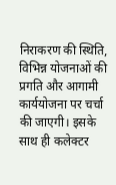निराकरण की स्थिति, विभिन्न योजनाओं की प्रगति और आगामी कार्ययोजना पर चर्चा की जाएगी। इसके साथ ही कलेक्टर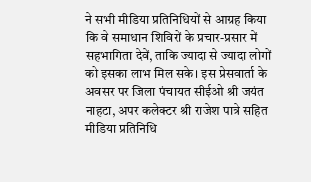ने सभी मीडिया प्रतिनिधियों से आग्रह किया कि वे समाधान शिविरों के प्रचार-प्रसार में सहभागिता देवें, ताकि ज्यादा से ज्यादा लोगों को इसका लाभ मिल सके। इस प्रेसवार्ता के अवसर पर जिला पंचायत सीईओ श्री जयंत नाहटा, अपर कलेक्टर श्री राजेश पात्रे सहित मीडिया प्रतिनिधि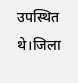उपस्थित थे।जिला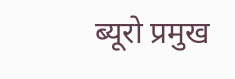ब्यूरो प्रमुख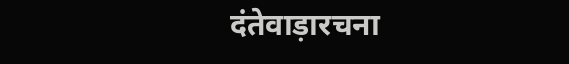दंतेवाड़ारचना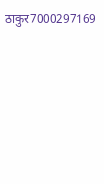ठाकुर7000297169